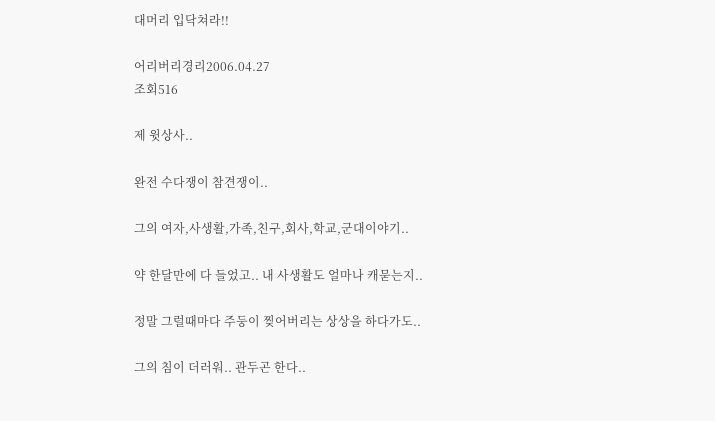대머리 입닥쳐라!!

어리버리경리2006.04.27
조회516

제 윗상사..

완전 수다쟁이 참견쟁이..

그의 여자,사생활,가족,친구,회사,학교,군대이야기..

약 한달만에 다 들었고.. 내 사생활도 얼마나 캐묻는지..

정말 그럴때마다 주둥이 찢어버리는 상상을 하다가도..

그의 침이 더러워.. 관두곤 한다..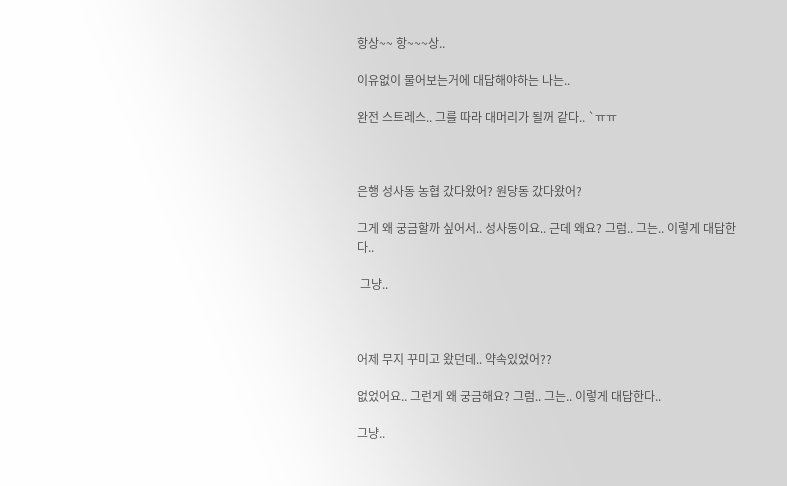항상~~ 항~~~상..

이유없이 물어보는거에 대답해야하는 나는..

완전 스트레스.. 그를 따라 대머리가 될꺼 같다.. `ㅠㅠ



은행 성사동 농협 갔다왔어? 원당동 갔다왔어?

그게 왜 궁금할까 싶어서.. 성사동이요.. 근데 왜요? 그럼.. 그는.. 이렇게 대답한다..

 그냥..



어제 무지 꾸미고 왔던데.. 약속있었어??

없었어요.. 그런게 왜 궁금해요? 그럼.. 그는.. 이렇게 대답한다..

그냥..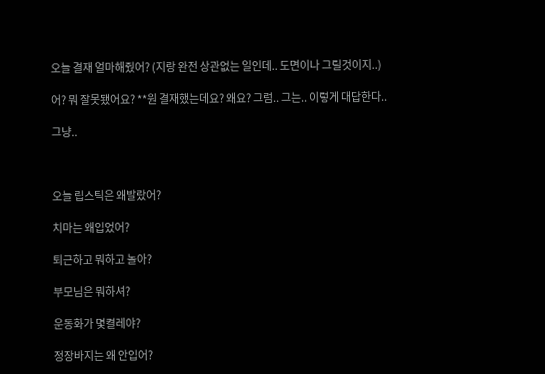오늘 결재 얼마해줬어? (지랑 완전 상관없는 일인데.. 도면이나 그릴것이지..)

어? 뭐 잘못됐어요? **원 결재했는데요? 왜요? 그럼.. 그는.. 이렇게 대답한다..

그냥..



오늘 립스틱은 왜발랐어?

치마는 왜입었어?

퇴근하고 뭐하고 놀아?

부모님은 뭐하셔?

운동화가 몇켤레야?

정장바지는 왜 안입어?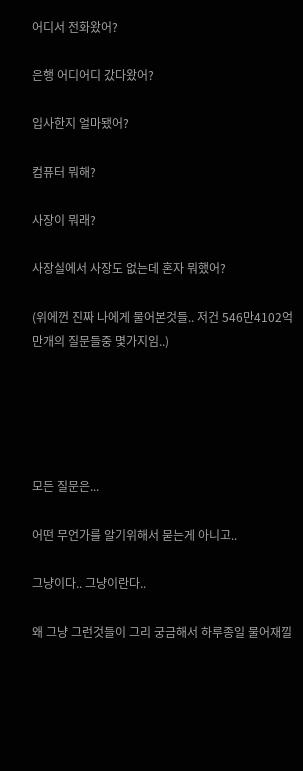어디서 전화왔어?

은행 어디어디 갔다왔어?

입사한지 얼마됐어?

컴퓨터 뭐해?

사장이 뭐래?

사장실에서 사장도 없는데 혼자 뭐했어?

(위에껀 진짜 나에게 물어본것들.. 저건 546만4102억만개의 질문들중 몇가지임..)





모든 질문은...

어떤 무언가를 알기위해서 묻는게 아니고..

그냥이다.. 그냥이란다..

왜 그냥 그런것들이 그리 궁금해서 하루종일 물어재낄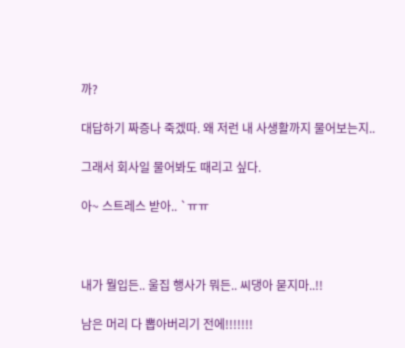까?

대답하기 짜증나 죽겠따. 왜 저런 내 사생활까지 물어보는지..

그래서 회사일 물어봐도 때리고 싶다.

아~ 스트레스 받아.. `ㅠㅠ



내가 뭘입든.. 울집 행사가 뭐든.. 씨댕아 묻지마..!!

남은 머리 다 뽑아버리기 전에!!!!!!!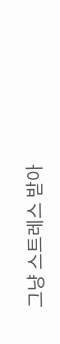그냥 스트레스 받아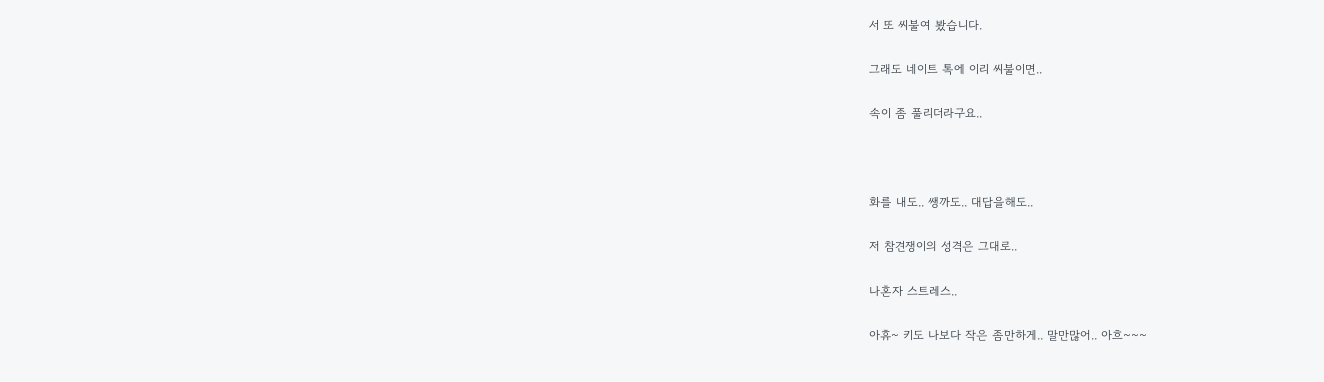서 또 씨불여 봤습니다.

그래도 네이트 톡에 이리 씨불이면..

속이 좀 풀리더라구요..



화를 내도.. 쌩까도.. 대답을해도..

저 참견쟁이의 성격은 그대로..

나혼자 스트레스..

아휴~ 키도 나보다 작은 좀만하게.. 말만많어.. 아흐~~~